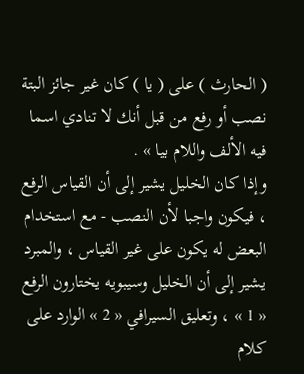( الحارث ) على ( يا ) كان غير جائز البتة نصب أو رفع من قبل أنك لا تنادي اسما فيه الألف واللام بيا » .
وإذا كان الخليل يشير إلى أن القياس الرفع ، فيكون واجبا لأن النصب - مع استخدام البعض له يكون على غير القياس ، والمبرد يشير إلى أن الخليل وسيبويه يختارون الرفع « 1 » ، وتعليق السيرافي « 2 » الوارد على كلام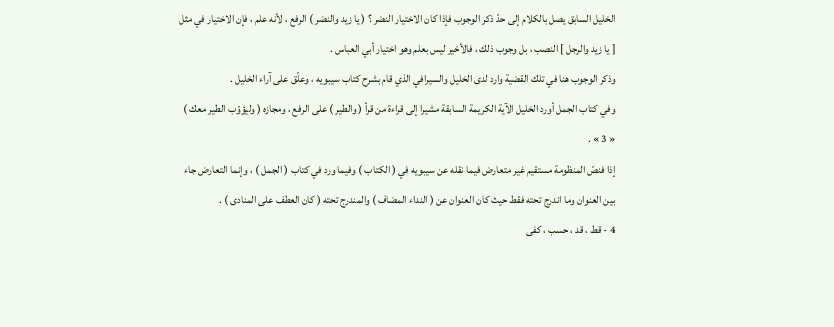الخليل السابق يصل بالكلام إلى حدّ ذكر الوجوب فإذا كان الاختيار النضر ؟ ( يا زيد والنضر ) الرفع ، لأنه علم ، فإن الاختيار في مثل [ يا زيد والرجل ] النصب ، بل وجوب ذلك ، فالأخير ليس بعلم وهو اختيار أبي العباس .
وذكر الوجوب هنا في تلك القضية وارد لدى الخليل والسيرافي الذي قام بشرح كتاب سيبويه ، وعلّق على آراء الخليل .
وفي كتاب الجمل أورد الخليل الآية الكريمة السابقة مشيرا إلى قراءة من قرأ ( والطير ) على الرفع ، ومجازه ( وليؤوّب الطير معك ) « 3 » .
إذا فنصّ المنظومة مستقيم غير متعارض فيما نقله عن سيبويه في ( الكتاب ) وفيما ورد في كتاب ( الجمل ) ، وإنما التعارض جاء بين العنوان وما اندرج تحته فقط حيث كان العنوان عن ( النداء المضاف ) والمندرج تحته ( كان العطف على المنادى ) .
4 - قط ، قد ، حسب ، كفى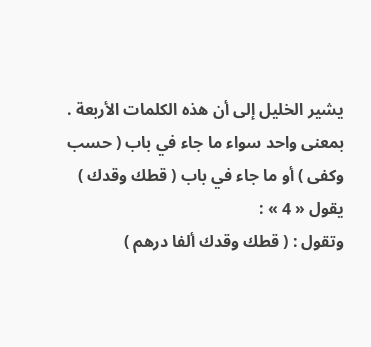يشير الخليل إلى أن هذه الكلمات الأربعة . بمعنى واحد سواء ما جاء في باب ( حسب وكفى ) أو ما جاء في باب ( قطك وقدك ) يقول « 4 » :
وتقول : ( قطك وقدك ألفا درهم )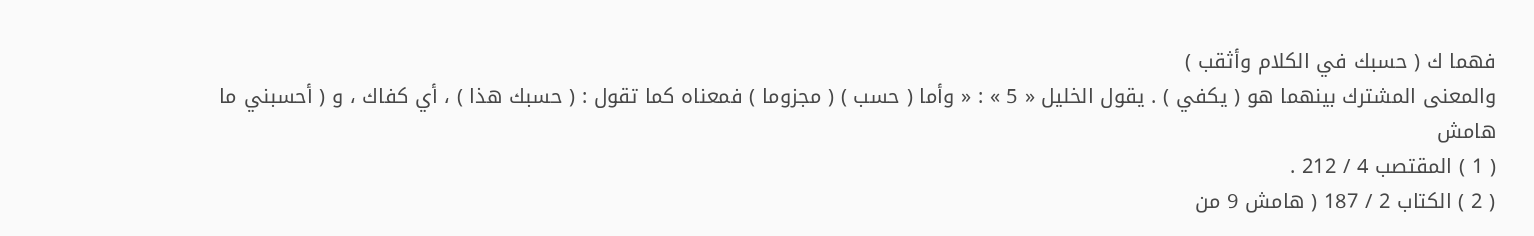فهما ك ( حسبك في الكلام وأثقب )
والمعنى المشترك بينهما هو ( يكفي ) . يقول الخليل « 5 » : « وأما ( حسب ) ( مجزوما ) فمعناه كما تقول : ( حسبك هذا ) ، أي كفاك ، و ( أحسبني ما
هامش
( 1 ) المقتصب 4 / 212 .
( 2 ) الكتاب 2 / 187 ( هامش 9 من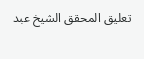تعليق المحقق الشيخ عبد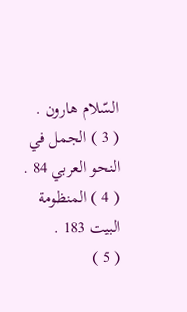السّلام هارون .
( 3 ) الجمل في النحو العربي 84 .
( 4 ) المنظومة البيت 183 .
( 5 )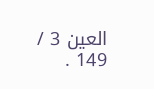العين 3 / 149 .